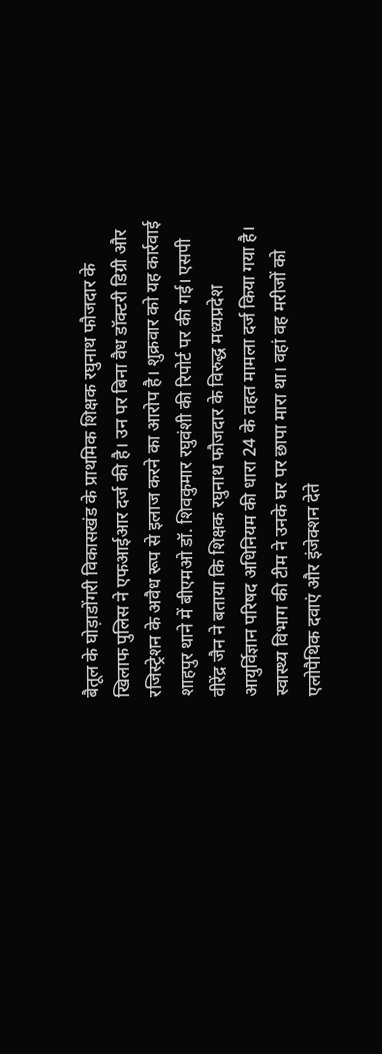बैतूल के घोड़ाडोंगरी विकासखंड के प्राथमिक शिक्षक रघुनाथ फौजदार के खिलाफ पुलिस ने एफआईआर दर्ज की है। उन पर बिना वैध डॉक्टरी डिग्री और रजिस्ट्रेशन के अवैध रूप से इलाज करने का आरोप है। शुक्रवार को यह कार्रवाई शाहपुर थाने में बीएमओ डॉ. शिवकुमार रघुवंशी की रिपोर्ट पर की गई। एसपी वीरेंद्र जैन ने बताया कि शिक्षक रघुनाथ फौजदार के विरुद्ध मध्यप्रदेश आयुर्विज्ञान परिषद अधिनियम की धारा 24 के तहत मामला दर्ज किया गया है। स्वास्थ्य विभाग की टीम ने उनके घर पर छापा मारा था। वहां वह मरीजों को एलोपैथिक दवाएं और इंजेक्शन देते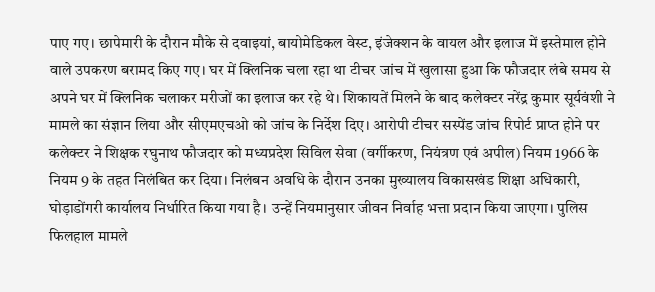पाए गए। छापेमारी के दौरान मौके से दवाइयां, बायोमेडिकल वेस्ट, इंजेक्शन के वायल और इलाज में इस्तेमाल होने वाले उपकरण बरामद किए गए। घर में क्लिनिक चला रहा था टीचर जांच में खुलासा हुआ कि फौजदार लंबे समय से अपने घर में क्लिनिक चलाकर मरीजों का इलाज कर रहे थे। शिकायतें मिलने के बाद कलेक्टर नरेंद्र कुमार सूर्यवंशी ने मामले का संज्ञान लिया और सीएमएचओ को जांच के निर्देश दिए। आरोपी टीचर सस्पेंड जांच रिपोर्ट प्राप्त होने पर कलेक्टर ने शिक्षक रघुनाथ फौजदार को मध्यप्रदेश सिविल सेवा (वर्गीकरण, नियंत्रण एवं अपील) नियम 1966 के नियम 9 के तहत निलंबित कर दिया। निलंबन अवधि के दौरान उनका मुख्यालय विकासखंड शिक्षा अधिकारी, घोड़ाडोंगरी कार्यालय निर्धारित किया गया है। उन्हें नियमानुसार जीवन निर्वाह भत्ता प्रदान किया जाएगा। पुलिस फिलहाल मामले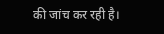की जांच कर रही है।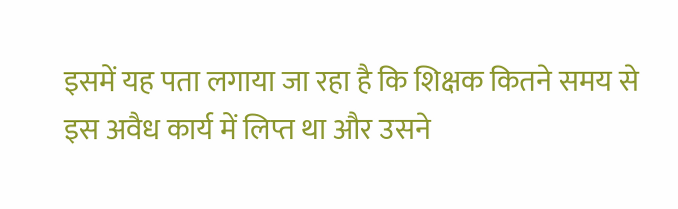इसमें यह पता लगाया जा रहा है कि शिक्षक कितने समय से इस अवैध कार्य में लिप्त था और उसने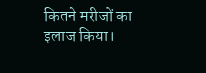कितने मरीजों का इलाज किया।